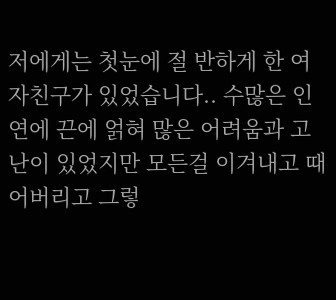저에게는 첫눈에 절 반하게 한 여자친구가 있었습니다.. 수많은 인연에 끈에 얽혀 많은 어려움과 고난이 있었지만 모든걸 이겨내고 때어버리고 그렇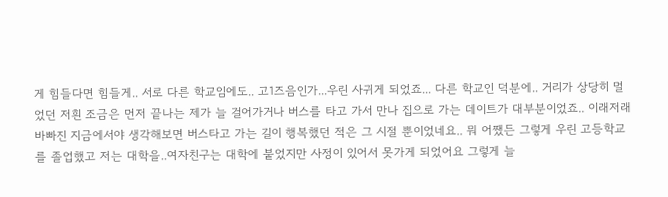게 힘들다면 힘들게.. 서로 다른 학교임에도.. 고1즈음인가...우린 사귀게 되었죠... 다른 학교인 덕분에.. 거리가 상당히 멀었던 저흰 조금은 먼저 끝나는 제가 늘 걸어가거나 버스를 타고 가서 만나 집으로 가는 데이트가 대부분이었죠.. 이래저래 바빠진 지금에서야 생각해보면 버스타고 가는 길이 행복했던 적은 그 시절 뿐이었네요.. 뭐 어쨌든 그렇게 우린 고등학교를 졸업했고 저는 대학을..여자친구는 대학에 붙었지만 사정이 있어서 못가게 되었어요 그렇게 늘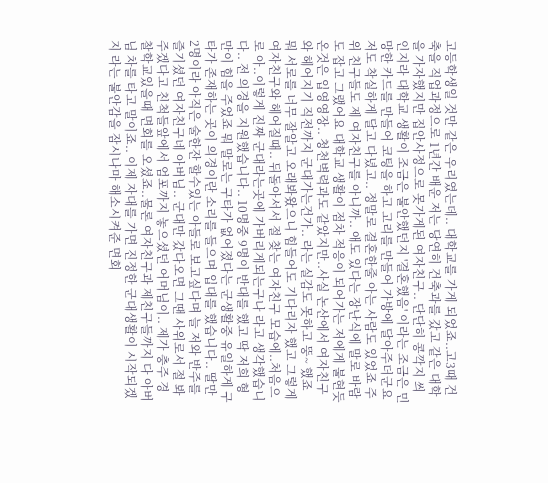고등학생일 것만 같은 우리였는데.. 대학교를 가게 되었죠..고3때 건축을 직업과정으로 1년간 배운 저는 당연히 건축과를 갔고 같은 대학을 가자했지만 집안사정으로 못가게된 여자친구.. 단단히 콩깍지 씌인지라 대학교 생활이 조금은 불안했던지 '결혼했음' 이라는 조금은 민망한 카드를 만들어 코팅을 하고 고리를 만들어 가방에 달아주더군요 저도 착실하게 달고 다녔고.. 정말로 결혼한줄 아는 사람도 있었죠 주위 친구들도 제 여자친구를 아니까.. 애도 있다는 장난식에 말로 바람도 잡고 그랬어요 대학교 생활이 점차 적응이 되어가는 저에게 불현듯 온것은 입영영장.. 청천벽력과도 같았지만..사실 논산에서 여자친구와 헤어지기 직전까지 군대가는건가.. 라는 실감도 못하고 뚱~ 했죠 뭐 서로를 너무 잘알고 오래봐왔으니 힘들어도 기다리자 했고 그렇게 여자친구와 헤어질때.. 뒤돌아서서 절 찾는 여자친구 모습에..처음으로 아..이렇게 진짜 군대라는곳에 가버리게되는구나 라고 생각했습니다.. 전 의경을 지원했습니다.. 10명중 9명이 반대를 했고 딱 저희 형 만이 힘을 주었죠 뭐 말로는 구타가 없어졌다는 군생활중 유일하게 구타가 존재하는 곳이 의경이란 소리를 들으며 입대를 했습니다.. 딸만 2명이라 아직은 술한잔 할수있는 아들로 보고싶다며 늘 저와 반주를 즐기셨던 여자친구네 아버님.. 군대만 갔다오면 그땐 사위로서 절 봐주겠다고 친척들앞에서 엄포까지 놓으셨던 어머님이.. 제가 충주 경찰학교있을때 면회를 오셨죠..물론 여자친구과 제친구들까지 다 아버님 차를 타고 말이죠.. 이제 자대를 가면 진정한 군대생활이 시작되겠지 라는 불안감을 잠시나마 해소시켜준 면회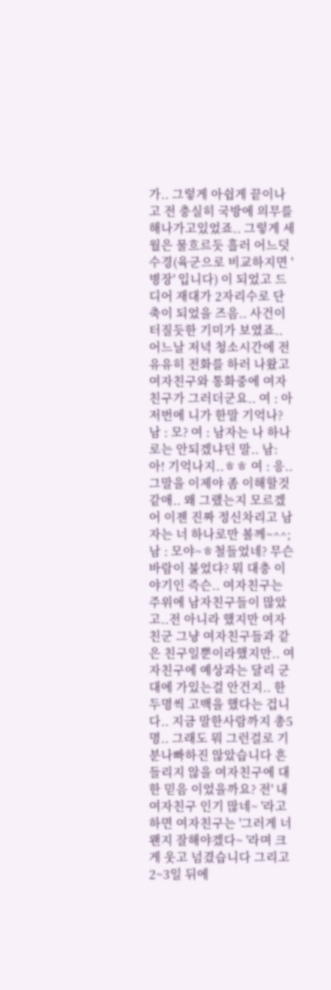가.. 그렇게 아쉽게 끝이나고 전 충실히 국방에 의무를 해나가고있었죠.. 그렇게 세월은 물흐르듯 흘러 어느덧 수경(육군으로 비교하지면 '병장' 입니다) 이 되었고 드디어 재대가 2자리수로 단축이 되었을 즈음.. 사건이 터질듯한 기미가 보였죠.. 어느날 저녁 청소시간에 전 유유히 전화를 하러 나왔고 여자친구와 통화중에 여자친구가 그러더군요.. 여 : 아 저번에 니가 한말 기억나? 남 : 모? 여 : 남자는 나 하나로는 안되겠냐던 말.. 남: 아! 기억나지..ㅎㅎ 여 : 응..그말을 이제야 좀 이해할것 같애.. 왜 그랬는지 모르겠어 이젠 진짜 정신차리고 남자는 너 하나로만 볼께~^^; 남 : 모야~ㅎ철들었네? 무슨 바람이 불었댜? 뭐 대충 이야기인 즉슨.. 여자친구는 주위에 남자친구들이 많았고..전 아니라 했지만 여자친군 그냥 여자친구들과 같은 친구일뿐이라했지만.. 여자친구에 예상과는 달리 군대에 가있는걸 안건지.. 한 두명씩 고백을 했다는 겁니다.. 지금 말한사람까지 총5명.. 그래도 뭐 그런걸로 기분나빠하진 않았습니다 흔들리지 않을 여자친구에 대한 믿음 이었을까요? 전' 내 여자친구 인기 많네~ '라고 하면 여자친구는 '그러게 너 왠지 잘해야겠다~ '라며 크게 웃고 넘겼습니다 그리고 2~3일 뒤에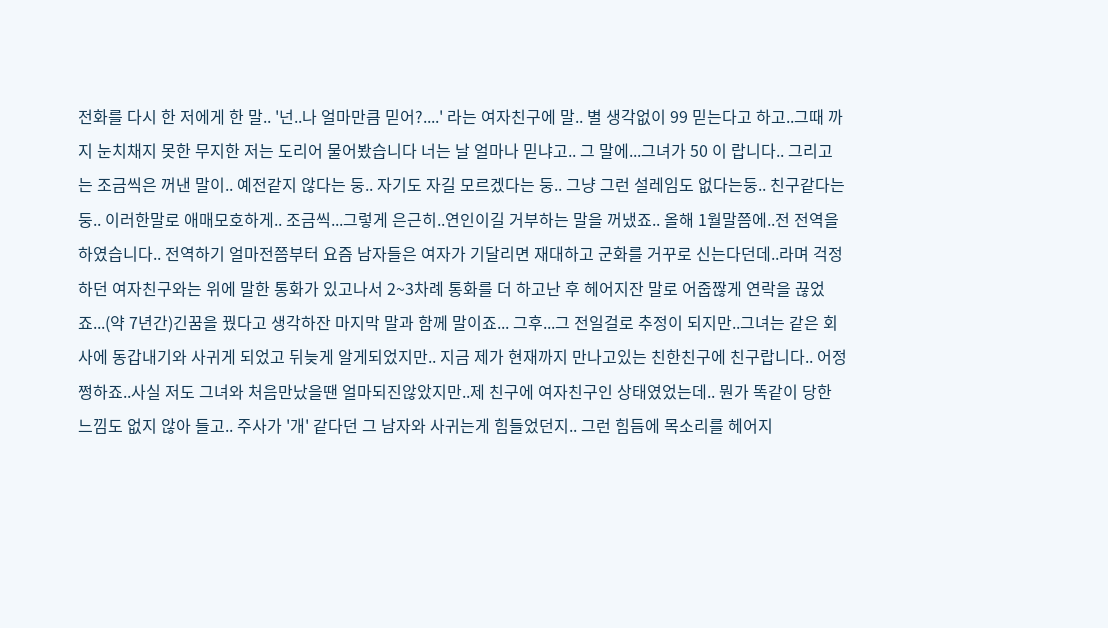전화를 다시 한 저에게 한 말.. '넌..나 얼마만큼 믿어?....' 라는 여자친구에 말.. 별 생각없이 99 믿는다고 하고..그때 까지 눈치채지 못한 무지한 저는 도리어 물어봤습니다 너는 날 얼마나 믿냐고.. 그 말에...그녀가 50 이 랍니다.. 그리고는 조금씩은 꺼낸 말이.. 예전같지 않다는 둥.. 자기도 자길 모르겠다는 둥.. 그냥 그런 설레임도 없다는둥.. 친구같다는 둥.. 이러한말로 애매모호하게.. 조금씩...그렇게 은근히..연인이길 거부하는 말을 꺼냈죠.. 올해 1월말쯤에..전 전역을 하였습니다.. 전역하기 얼마전쯤부터 요즘 남자들은 여자가 기달리면 재대하고 군화를 거꾸로 신는다던데..라며 걱정하던 여자친구와는 위에 말한 통화가 있고나서 2~3차례 통화를 더 하고난 후 헤어지잔 말로 어줍짢게 연락을 끊었죠...(약 7년간)긴꿈을 꿨다고 생각하잔 마지막 말과 함께 말이죠... 그후...그 전일걸로 추정이 되지만..그녀는 같은 회사에 동갑내기와 사귀게 되었고 뒤늦게 알게되었지만.. 지금 제가 현재까지 만나고있는 친한친구에 친구랍니다.. 어정쩡하죠..사실 저도 그녀와 처음만났을땐 얼마되진않았지만..제 친구에 여자친구인 상태였었는데.. 뭔가 똑같이 당한 느낌도 없지 않아 들고.. 주사가 '개' 같다던 그 남자와 사귀는게 힘들었던지.. 그런 힘듬에 목소리를 헤어지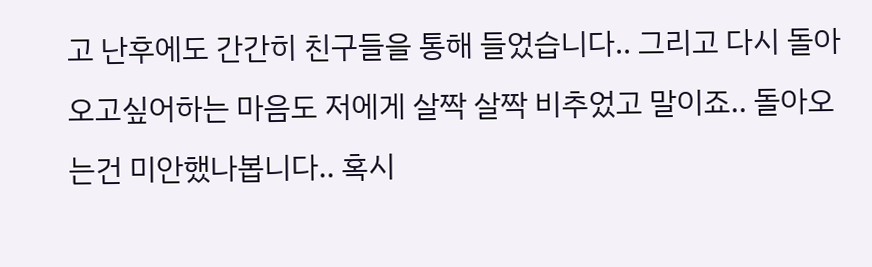고 난후에도 간간히 친구들을 통해 들었습니다.. 그리고 다시 돌아오고싶어하는 마음도 저에게 살짝 살짝 비추었고 말이죠.. 돌아오는건 미안했나봅니다.. 혹시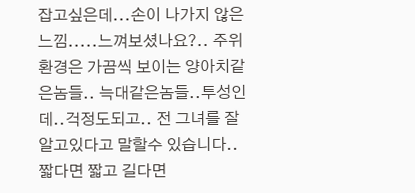잡고싶은데...손이 나가지 않은 느낌.....느껴보셨나요?.. 주위환경은 가끔씩 보이는 양아치같은놈들.. 늑대같은놈들..투성인데..걱정도되고.. 전 그녀를 잘 알고있다고 말할수 있습니다..짧다면 짧고 길다면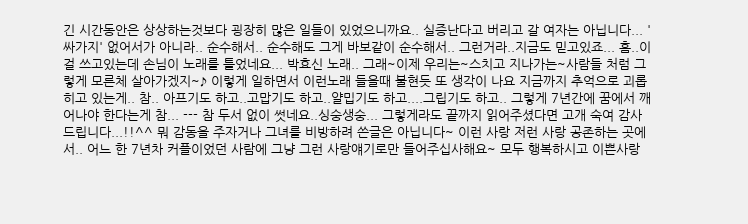긴 시간동안은 상상하는것보다 굉장히 많은 일들이 있었으니까요.. 실증난다고 버리고 갈 여자는 아닙니다... '싸가지' 없어서가 아니라.. 순수해서.. 순수해도 그게 바보같이 순수해서.. 그런거라..지금도 믿고있죠... 흠..이걸 쓰고있는데 손님이 노래를 틀었네요... 박효신 노래.. 그래~이제 우리는~스치고 지나가는~사람들 처럼 그렇게 모른체 살아가겠지~♪ 이렇게 일하면서 이런노래 들을때 불현듯 또 생각이 나요 지금까지 추억으로 괴롭히고 있는게.. 참.. 아프기도 하고..고맙기도 하고..얄밉기도 하고....그립기도 하고.. 그렇게 7년간에 꿈에서 깨어나야 한다는게 참... --- 참 두서 없이 썻네요..싱숭생숭... 그렇게라도 끝까지 읽어주셨다면 고개 숙여 감사드립니다...!!^^ 뭐 감동을 주자거나 그녀를 비방하려 쓴글은 아닙니다~ 이런 사랑 저런 사랑 공존하는 곳에서.. 어느 한 7년차 커플이었던 사람에 그냥 그런 사랑얘기로만 들어주십사해요~ 모두 행복하시고 이쁜사랑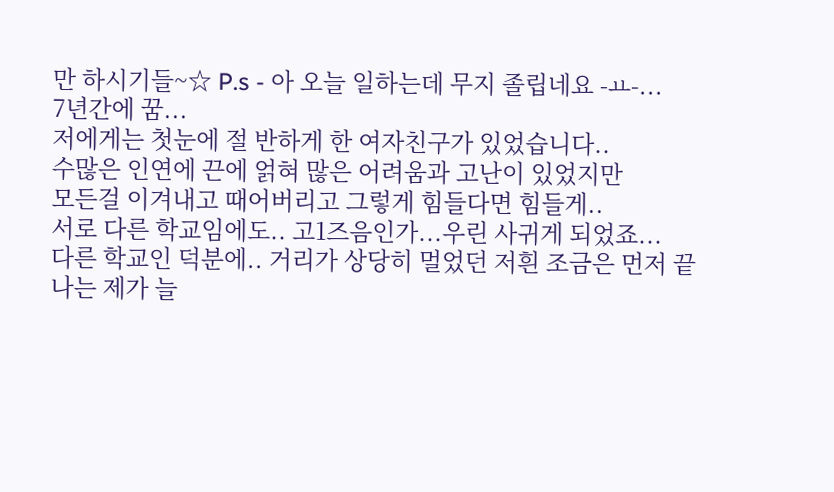만 하시기들~☆ P.s - 아 오늘 일하는데 무지 졸립네요 -ㅛ-...
7년간에 꿈...
저에게는 첫눈에 절 반하게 한 여자친구가 있었습니다..
수많은 인연에 끈에 얽혀 많은 어려움과 고난이 있었지만
모든걸 이겨내고 때어버리고 그렇게 힘들다면 힘들게..
서로 다른 학교임에도.. 고1즈음인가...우린 사귀게 되었죠...
다른 학교인 덕분에.. 거리가 상당히 멀었던 저흰 조금은 먼저 끝나는 제가 늘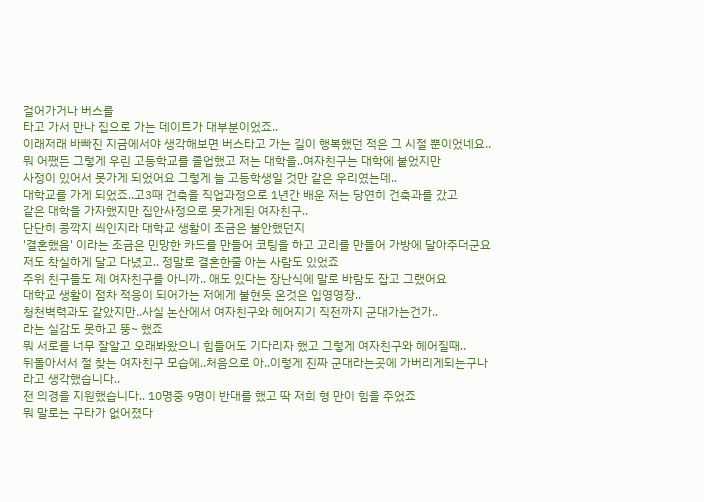걸어가거나 버스를
타고 가서 만나 집으로 가는 데이트가 대부분이었죠..
이래저래 바빠진 지금에서야 생각해보면 버스타고 가는 길이 행복했던 적은 그 시절 뿐이었네요..
뭐 어쨌든 그렇게 우린 고등학교를 졸업했고 저는 대학을..여자친구는 대학에 붙었지만
사정이 있어서 못가게 되었어요 그렇게 늘 고등학생일 것만 같은 우리였는데..
대학교를 가게 되었죠..고3때 건축을 직업과정으로 1년간 배운 저는 당연히 건축과를 갔고
같은 대학을 가자했지만 집안사정으로 못가게된 여자친구..
단단히 콩깍지 씌인지라 대학교 생활이 조금은 불안했던지
'결혼했음' 이라는 조금은 민망한 카드를 만들어 코팅을 하고 고리를 만들어 가방에 달아주더군요
저도 착실하게 달고 다녔고.. 정말로 결혼한줄 아는 사람도 있었죠
주위 친구들도 제 여자친구를 아니까.. 애도 있다는 장난식에 말로 바람도 잡고 그랬어요
대학교 생활이 점차 적응이 되어가는 저에게 불현듯 온것은 입영영장..
청천벽력과도 같았지만..사실 논산에서 여자친구와 헤어지기 직전까지 군대가는건가..
라는 실감도 못하고 뚱~ 했죠
뭐 서로를 너무 잘알고 오래봐왔으니 힘들어도 기다리자 했고 그렇게 여자친구와 헤어질때..
뒤돌아서서 절 찾는 여자친구 모습에..처음으로 아..이렇게 진짜 군대라는곳에 가버리게되는구나
라고 생각했습니다..
전 의경을 지원했습니다.. 10명중 9명이 반대를 했고 딱 저희 형 만이 힘을 주었죠
뭐 말로는 구타가 없어졌다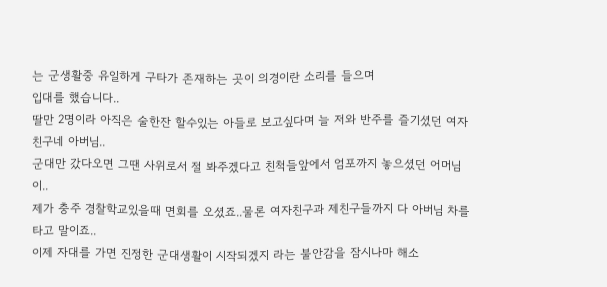는 군생활중 유일하게 구타가 존재하는 곳이 의경이란 소리를 들으며
입대를 했습니다..
딸만 2명이라 아직은 술한잔 할수있는 아들로 보고싶다며 늘 저와 반주를 즐기셨던 여자친구네 아버님..
군대만 갔다오면 그땐 사위로서 절 봐주겠다고 친척들앞에서 엄포까지 놓으셨던 어머님이..
제가 충주 경찰학교있을때 면회를 오셨죠..물론 여자친구과 제친구들까지 다 아버님 차를 타고 말이죠..
이제 자대를 가면 진정한 군대생활이 시작되겠지 라는 불안감을 잠시나마 해소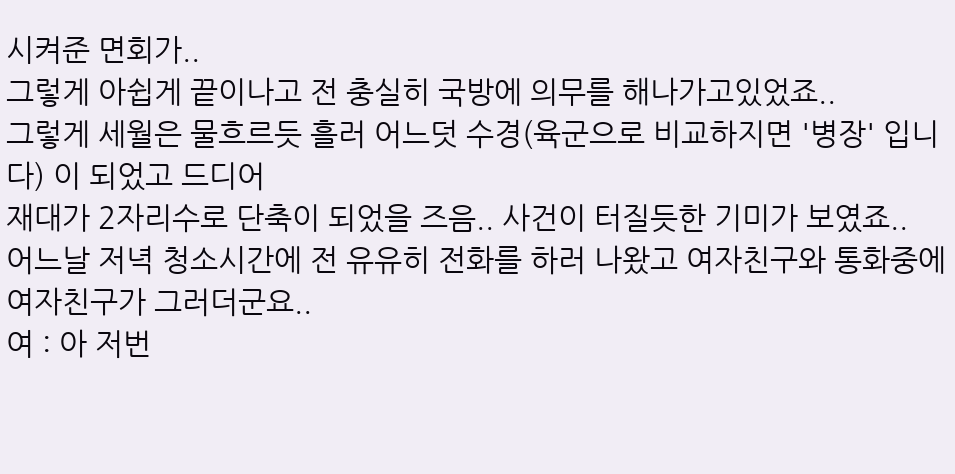시켜준 면회가..
그렇게 아쉽게 끝이나고 전 충실히 국방에 의무를 해나가고있었죠..
그렇게 세월은 물흐르듯 흘러 어느덧 수경(육군으로 비교하지면 '병장' 입니다) 이 되었고 드디어
재대가 2자리수로 단축이 되었을 즈음.. 사건이 터질듯한 기미가 보였죠..
어느날 저녁 청소시간에 전 유유히 전화를 하러 나왔고 여자친구와 통화중에 여자친구가 그러더군요..
여 : 아 저번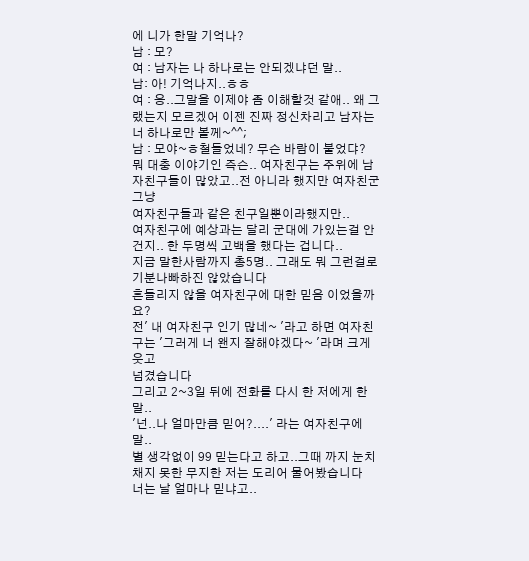에 니가 한말 기억나?
남 : 모?
여 : 남자는 나 하나로는 안되겠냐던 말..
남: 아! 기억나지..ㅎㅎ
여 : 응..그말을 이제야 좀 이해할것 같애.. 왜 그랬는지 모르겠어 이젠 진짜 정신차리고 남자는
너 하나로만 볼께~^^;
남 : 모야~ㅎ철들었네? 무슨 바람이 불었댜?
뭐 대충 이야기인 즉슨.. 여자친구는 주위에 남자친구들이 많았고..전 아니라 했지만 여자친군 그냥
여자친구들과 같은 친구일뿐이라했지만..
여자친구에 예상과는 달리 군대에 가있는걸 안건지.. 한 두명씩 고백을 했다는 겁니다..
지금 말한사람까지 총5명.. 그래도 뭐 그런걸로 기분나빠하진 않았습니다
흔들리지 않을 여자친구에 대한 믿음 이었을까요?
전' 내 여자친구 인기 많네~ '라고 하면 여자친구는 '그러게 너 왠지 잘해야겠다~ '라며 크게 웃고
넘겼습니다
그리고 2~3일 뒤에 전화를 다시 한 저에게 한 말..
'넌..나 얼마만큼 믿어?....' 라는 여자친구에 말..
별 생각없이 99 믿는다고 하고..그때 까지 눈치채지 못한 무지한 저는 도리어 물어봤습니다
너는 날 얼마나 믿냐고..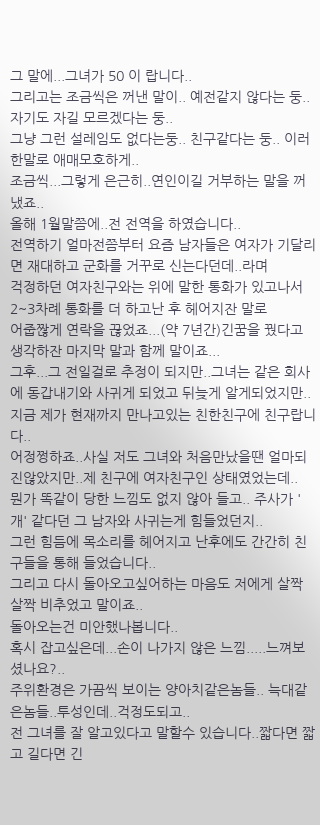그 말에...그녀가 50 이 랍니다..
그리고는 조금씩은 꺼낸 말이.. 예전같지 않다는 둥.. 자기도 자길 모르겠다는 둥..
그냥 그런 설레임도 없다는둥.. 친구같다는 둥.. 이러한말로 애매모호하게..
조금씩...그렇게 은근히..연인이길 거부하는 말을 꺼냈죠..
올해 1월말쯤에..전 전역을 하였습니다..
전역하기 얼마전쯤부터 요즘 남자들은 여자가 기달리면 재대하고 군화를 거꾸로 신는다던데..라며
걱정하던 여자친구와는 위에 말한 통화가 있고나서 2~3차례 통화를 더 하고난 후 헤어지잔 말로
어줍짢게 연락을 끊었죠...(약 7년간)긴꿈을 꿨다고 생각하잔 마지막 말과 함께 말이죠...
그후...그 전일걸로 추정이 되지만..그녀는 같은 회사에 동갑내기와 사귀게 되었고 뒤늦게 알게되었지만..
지금 제가 현재까지 만나고있는 친한친구에 친구랍니다..
어정쩡하죠..사실 저도 그녀와 처음만났을땐 얼마되진않았지만..제 친구에 여자친구인 상태였었는데..
뭔가 똑같이 당한 느낌도 없지 않아 들고.. 주사가 '개' 같다던 그 남자와 사귀는게 힘들었던지..
그런 힘듬에 목소리를 헤어지고 난후에도 간간히 친구들을 통해 들었습니다..
그리고 다시 돌아오고싶어하는 마음도 저에게 살짝 살짝 비추었고 말이죠..
돌아오는건 미안했나봅니다..
혹시 잡고싶은데...손이 나가지 않은 느낌.....느껴보셨나요?..
주위환경은 가끔씩 보이는 양아치같은놈들.. 늑대같은놈들..투성인데..걱정도되고..
전 그녀를 잘 알고있다고 말할수 있습니다..짧다면 짧고 길다면 긴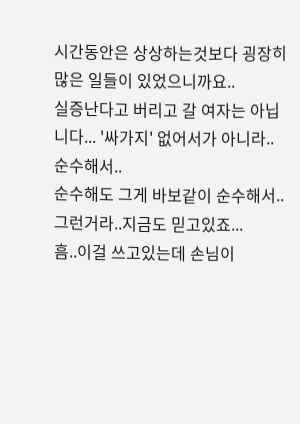시간동안은 상상하는것보다 굉장히 많은 일들이 있었으니까요..
실증난다고 버리고 갈 여자는 아닙니다... '싸가지' 없어서가 아니라.. 순수해서..
순수해도 그게 바보같이 순수해서.. 그런거라..지금도 믿고있죠...
흠..이걸 쓰고있는데 손님이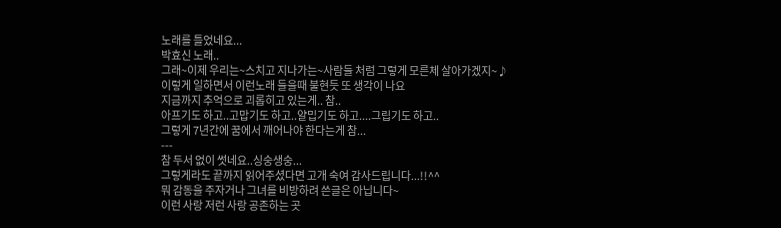노래를 틀었네요...
박효신 노래..
그래~이제 우리는~스치고 지나가는~사람들 처럼 그렇게 모른체 살아가겠지~♪
이렇게 일하면서 이런노래 들을때 불현듯 또 생각이 나요
지금까지 추억으로 괴롭히고 있는게.. 참..
아프기도 하고..고맙기도 하고..얄밉기도 하고....그립기도 하고..
그렇게 7년간에 꿈에서 깨어나야 한다는게 참...
---
참 두서 없이 썻네요..싱숭생숭...
그렇게라도 끝까지 읽어주셨다면 고개 숙여 감사드립니다...!!^^
뭐 감동을 주자거나 그녀를 비방하려 쓴글은 아닙니다~
이런 사랑 저런 사랑 공존하는 곳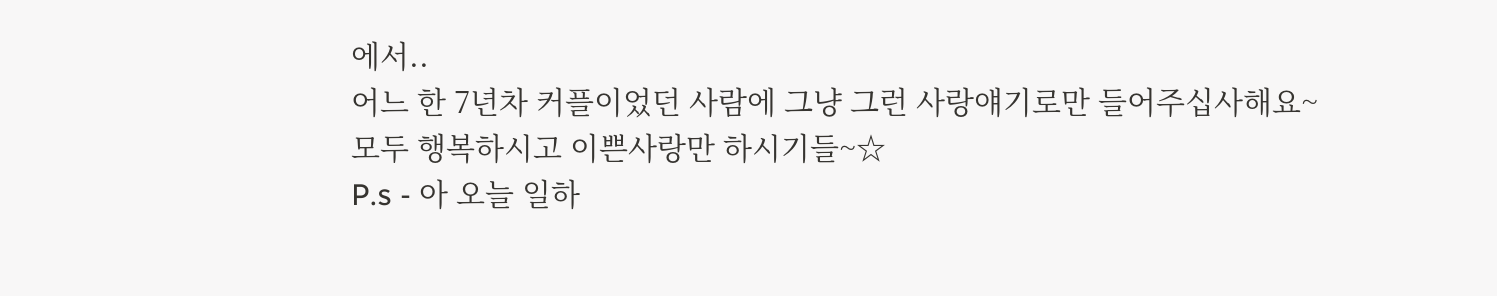에서..
어느 한 7년차 커플이었던 사람에 그냥 그런 사랑얘기로만 들어주십사해요~
모두 행복하시고 이쁜사랑만 하시기들~☆
P.s - 아 오늘 일하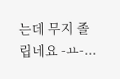는데 무지 졸립네요 -ㅛ-...